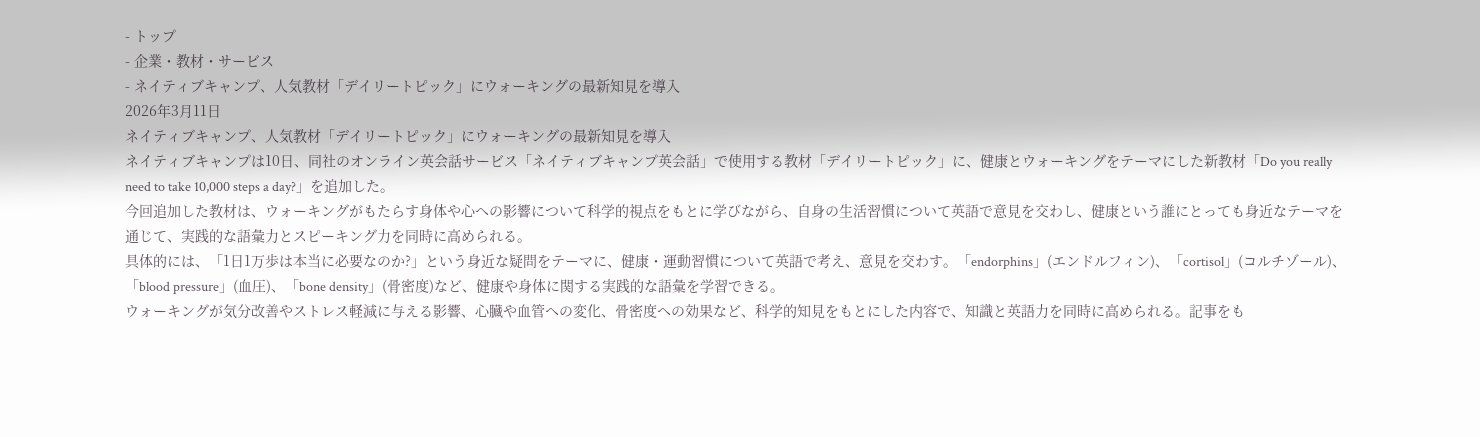- トップ
- 企業・教材・サービス
- ネイティブキャンプ、人気教材「デイリートピック」にウォーキングの最新知見を導入
2026年3月11日
ネイティブキャンプ、人気教材「デイリートピック」にウォーキングの最新知見を導入
ネイティブキャンプは10日、同社のオンライン英会話サービス「ネイティブキャンプ英会話」で使用する教材「デイリートピック」に、健康とウォーキングをテーマにした新教材「Do you really need to take 10,000 steps a day?」を追加した。
今回追加した教材は、ウォーキングがもたらす身体や心への影響について科学的視点をもとに学びながら、自身の生活習慣について英語で意見を交わし、健康という誰にとっても身近なテーマを通じて、実践的な語彙力とスピーキング力を同時に高められる。
具体的には、「1日1万歩は本当に必要なのか?」という身近な疑問をテーマに、健康・運動習慣について英語で考え、意見を交わす。「endorphins」(エンドルフィン)、「cortisol」(コルチゾール)、「blood pressure」(血圧)、「bone density」(骨密度)など、健康や身体に関する実践的な語彙を学習できる。
ウォーキングが気分改善やストレス軽減に与える影響、心臓や血管への変化、骨密度への効果など、科学的知見をもとにした内容で、知識と英語力を同時に高められる。記事をも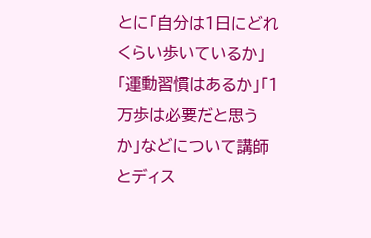とに「自分は1日にどれくらい歩いているか」「運動習慣はあるか」「1万歩は必要だと思うか」などについて講師とディス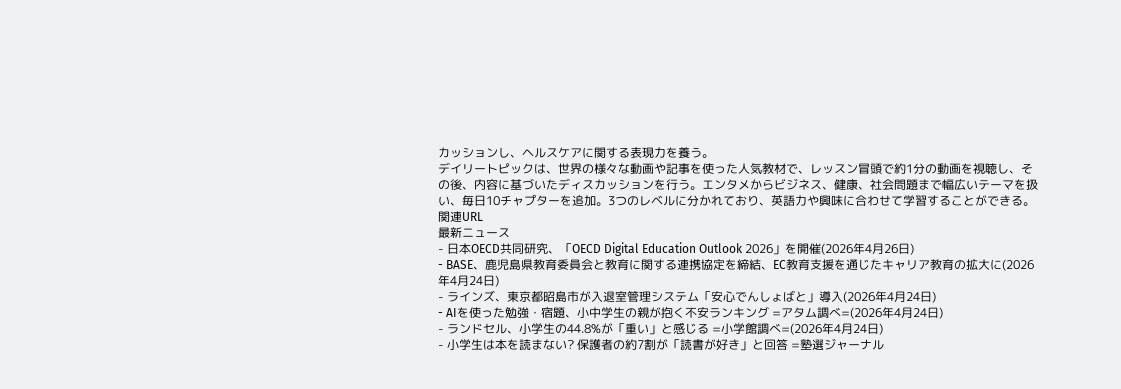カッションし、ヘルスケアに関する表現力を養う。
デイリートピックは、世界の様々な動画や記事を使った人気教材で、レッスン冒頭で約1分の動画を視聴し、その後、内容に基づいたディスカッションを行う。エンタメからビジネス、健康、社会問題まで幅広いテーマを扱い、毎日10チャプターを追加。3つのレベルに分かれており、英語力や興味に合わせて学習することができる。
関連URL
最新ニュース
- 日本OECD共同研究、「OECD Digital Education Outlook 2026」を開催(2026年4月26日)
- BASE、鹿児島県教育委員会と教育に関する連携協定を締結、EC教育支援を通じたキャリア教育の拡大に(2026年4月24日)
- ラインズ、東京都昭島市が入退室管理システム「安心でんしょばと」導入(2026年4月24日)
- AIを使った勉強・宿題、小中学生の親が抱く不安ランキング =アタム調べ=(2026年4月24日)
- ランドセル、小学生の44.8%が「重い」と感じる =小学館調べ=(2026年4月24日)
- 小学生は本を読まない? 保護者の約7割が「読書が好き」と回答 =塾選ジャーナル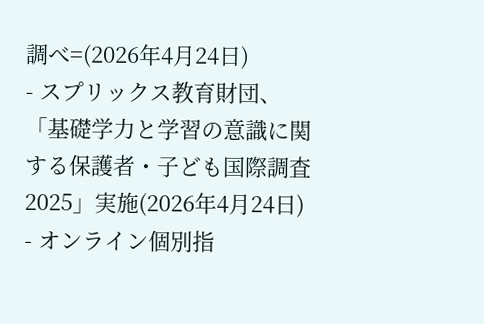調べ=(2026年4月24日)
- スプリックス教育財団、「基礎学力と学習の意識に関する保護者・子ども国際調査2025」実施(2026年4月24日)
- オンライン個別指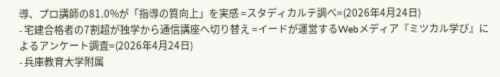導、プロ講師の81.0%が「指導の質向上」を実感 =スタディカルテ調べ=(2026年4月24日)
- 宅建合格者の7割超が独学から通信講座へ切り替え =イードが運営するWebメディア『ミツカル学び』によるアンケート調査=(2026年4月24日)
- 兵庫教育大学附属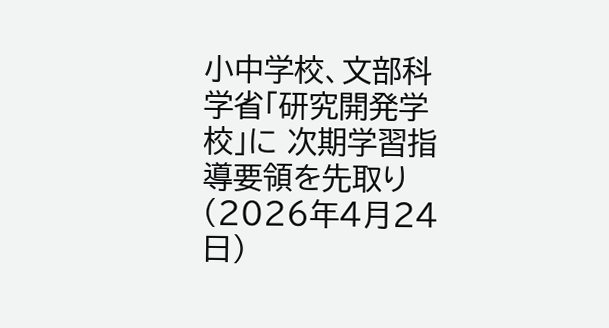小中学校、文部科学省「研究開発学校」に 次期学習指導要領を先取り(2026年4月24日)